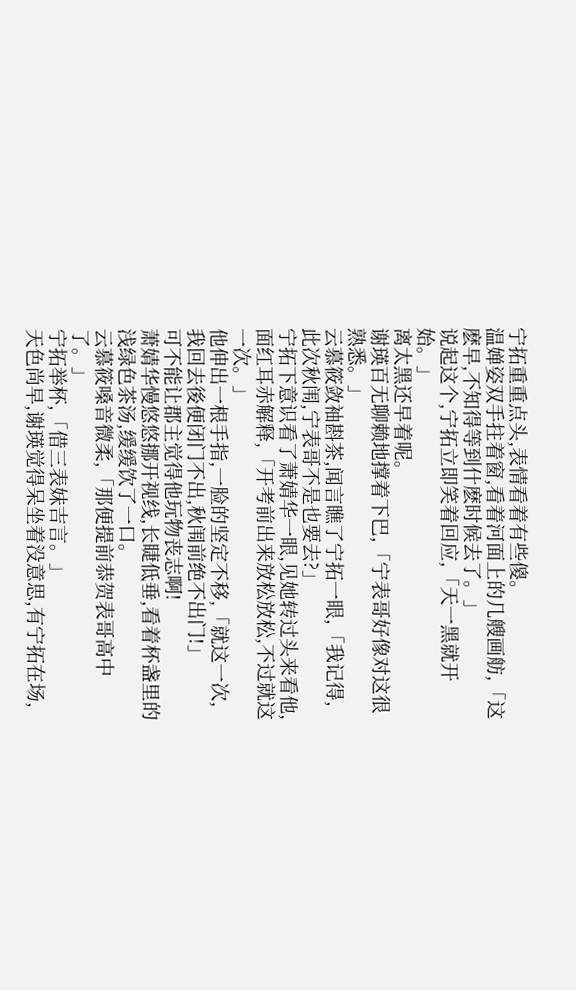宁拓重重点头,表情看着有些傻。
温婵姿双手拄着窗,看着河面上的几艘画舫,「这麽早,不知得等到什麽时候去了。」
说起这个,宁拓立即笑着回应,「天一黑就开始。」
离太黑还早着呢。
谢瑛百无聊赖地撑着下巴,「宁表哥好像对这很熟悉。」
云慕筱敛袖斟茶,闻言瞧了宁拓一眼,「我记得,此次秋闱,宁表哥不是也要去?」
宁拓下意识看了萧婧华一眼,见她转过头来看他,面红耳赤解释,「开考前出来放松放松,不过就这一次。」
他伸出一根手指,一脸的坚定不移,「就这一次,我回去後便闭门不出,秋闱前绝不出门!」
可不能让郡主觉得他玩物丧志啊!
萧婧华慢悠悠挪开视线,长睫低垂,看着杯盏里的浅绿色茶汤,缓缓饮了一口。
云慕筱嗓音微柔,「那便提前恭贺表哥高中了。」
宁拓举杯,「借三表妹吉言。」
天色尚早,谢瑛觉得呆坐着没意思,有宁拓在场,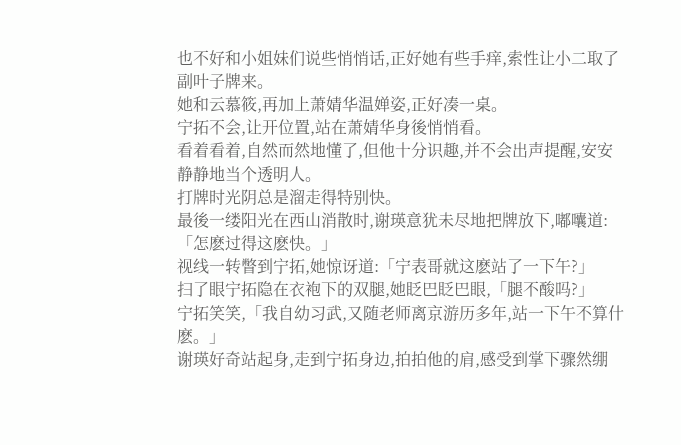也不好和小姐妹们说些悄悄话,正好她有些手痒,索性让小二取了副叶子牌来。
她和云慕筱,再加上萧婧华温婵姿,正好凑一桌。
宁拓不会,让开位置,站在萧婧华身後悄悄看。
看着看着,自然而然地懂了,但他十分识趣,并不会出声提醒,安安静静地当个透明人。
打牌时光阴总是溜走得特别快。
最後一缕阳光在西山消散时,谢瑛意犹未尽地把牌放下,嘟囔道:「怎麽过得这麽快。」
视线一转瞥到宁拓,她惊讶道:「宁表哥就这麽站了一下午?」
扫了眼宁拓隐在衣袍下的双腿,她眨巴眨巴眼,「腿不酸吗?」
宁拓笑笑,「我自幼习武,又随老师离京游历多年,站一下午不算什麽。」
谢瑛好奇站起身,走到宁拓身边,拍拍他的肩,感受到掌下骤然绷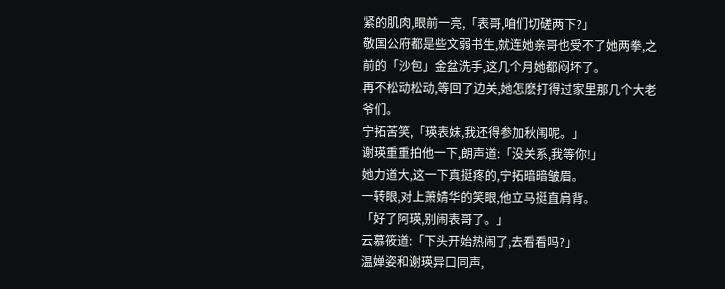紧的肌肉,眼前一亮,「表哥,咱们切磋两下?」
敬国公府都是些文弱书生,就连她亲哥也受不了她两拳,之前的「沙包」金盆洗手,这几个月她都闷坏了。
再不松动松动,等回了边关,她怎麽打得过家里那几个大老爷们。
宁拓苦笑,「瑛表妹,我还得参加秋闱呢。」
谢瑛重重拍他一下,朗声道:「没关系,我等你!」
她力道大,这一下真挺疼的,宁拓暗暗皱眉。
一转眼,对上萧婧华的笑眼,他立马挺直肩背。
「好了阿瑛,别闹表哥了。」
云慕筱道:「下头开始热闹了,去看看吗?」
温婵姿和谢瑛异口同声,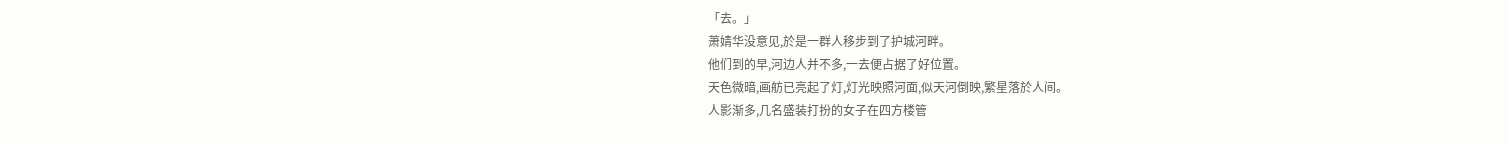「去。」
萧婧华没意见,於是一群人移步到了护城河畔。
他们到的早,河边人并不多,一去便占据了好位置。
天色微暗,画舫已亮起了灯,灯光映照河面,似天河倒映,繁星落於人间。
人影渐多,几名盛装打扮的女子在四方楼管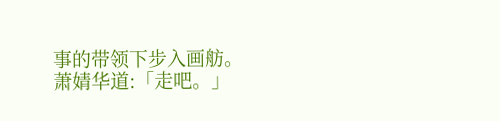事的带领下步入画舫。
萧婧华道:「走吧。」